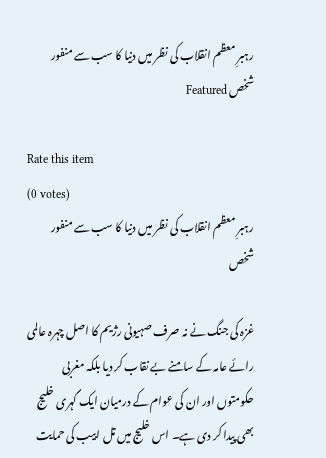رہبرِ معظم انقلاب کی نظر میں دنیا کا سب سے منفور شخص Featured

Rate this item
(0 votes)
رہبرِ معظم انقلاب کی نظر میں دنیا کا سب سے منفور شخص

غزہ کی جنگ نے نہ صرف صہیونی رژیم کا اصل چہرہ عالمی رائے عامہ کے سامنے بے نقاب کر دیا بلکہ مغربی حکومتوں اور ان کی عوام کے درمیان ایک گہری خلیج بھی پیدا کر دی ہے۔ اس خلیج میں تل ابیب کی حمایت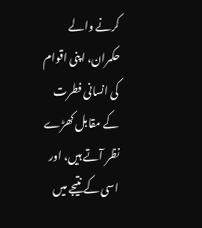کرنے والے حکمران، اپنی اقوام کی انسانی فطرت کے مقابل کھڑے نظر آتے ہیں، اور اسی کے نتیجے میں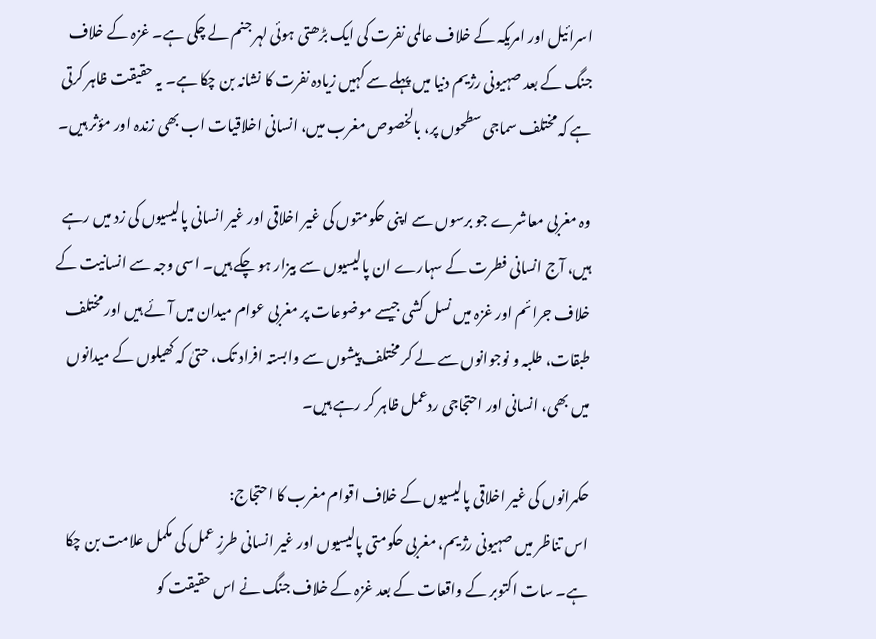اسرائیل اور امریکہ کے خلاف عالمی نفرت کی ایک بڑھتی ہوئی لہر جنم لے چکی ہے۔ غزہ کے خلاف جنگ کے بعد صہیونی رژیم دنیا میں پہلے سے کہیں زیادہ نفرت کا نشانہ بن چکا ہے۔ یہ حقیقت ظاہر کرتی ہے کہ مختلف سماجی سطحوں پر، بالخصوص مغرب میں، انسانی اخلاقیات اب بھی زندہ اور مؤثر ہیں۔

وہ مغربی معاشرے جو برسوں سے اپنی حکومتوں کی غیر اخلاقی اور غیر انسانی پالیسیوں کی زد میں رہے ہیں، آج انسانی فطرت کے سہارے ان پالیسیوں سے بیزار ہو چکے ہیں۔ اسی وجہ سے انسانیت کے خلاف جرائم اور غزہ میں نسل کشی جیسے موضوعات پر مغربی عوام میدان میں آئے ہیں اور مختلف طبقات، طلبہ و نوجوانوں سے لے کر مختلف پیشوں سے وابستہ افراد تک، حتیٰ کہ کھیلوں کے میدانوں میں بھی، انسانی اور احتجاجی ردعمل ظاہر کر رہے ہیں۔

حکمرانوں کی غیر اخلاقی پالیسیوں کے خلاف اقوام مغرب کا احتجاج:
اس تناظر میں صہیونی رژیم، مغربی حکومتی پالیسیوں اور غیر انسانی طرزِ عمل کی مکمل علامت بن چکا ہے۔ سات اکتوبر کے واقعات کے بعد غزہ کے خلاف جنگ نے اس حقیقت کو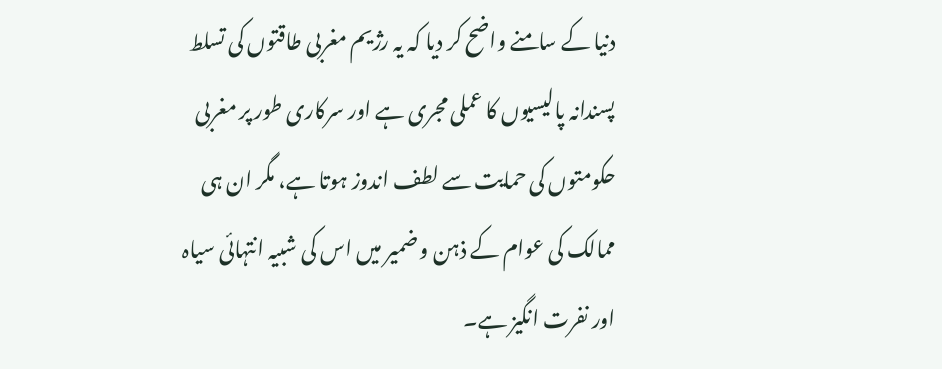دنیا کے سامنے واضح کر دیا کہ یہ رژیم مغربی طاقتوں کی تسلط پسندانہ پالیسیوں کا عملی مجری ہے اور سرکاری طور پر مغربی حکومتوں کی حمایت سے لطف اندوز ہوتا ہے، مگر ان ہی ممالک کی عوام کے ذہن و ضمیر میں اس کی شبیہ انتہائی سیاہ اور نفرت انگیز ہے۔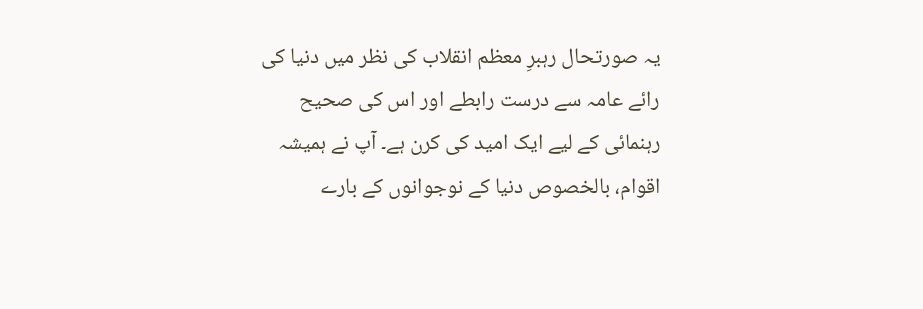یہ صورتحال رہبرِ معظم انقلاب کی نظر میں دنیا کی رائے عامہ سے درست رابطے اور اس کی صحیح رہنمائی کے لیے ایک امید کی کرن ہے۔ آپ نے ہمیشہ اقوام، بالخصوص دنیا کے نوجوانوں کے بارے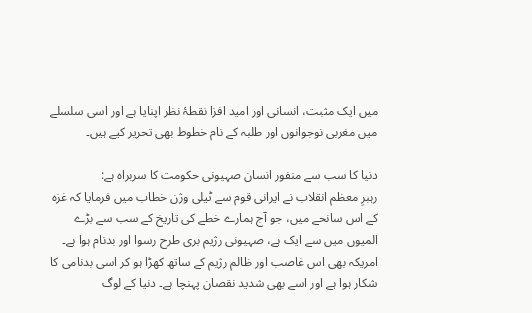میں ایک مثبت، انسانی اور امید افزا نقطۂ نظر اپنایا ہے اور اسی سلسلے میں مغربی نوجوانوں اور طلبہ کے نام خطوط بھی تحریر کیے ہیں۔

دنیا کا سب سے منفور انسان صہیونی حکومت کا سربراہ ہے:
رہبرِ معظم انقلاب نے ایرانی قوم سے ٹیلی وژن خطاب میں فرمایا کہ غزہ کے اس سانحے میں، جو آج ہمارے خطے کی تاریخ کے سب سے بڑے المیوں میں سے ایک ہے، صہیونی رژیم بری طرح رسوا اور بدنام ہوا ہے۔ امریکہ بھی اس غاصب اور ظالم رژیم کے ساتھ کھڑا ہو کر اسی بدنامی کا شکار ہوا ہے اور اسے بھی شدید نقصان پہنچا ہے۔ دنیا کے لوگ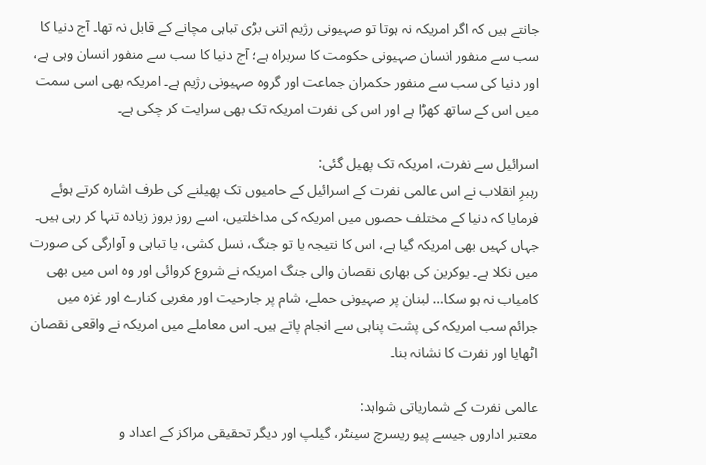جانتے ہیں کہ اگر امریکہ نہ ہوتا تو صہیونی رژیم اتنی بڑی تباہی مچانے کے قابل نہ تھا۔ آج دنیا کا سب سے منفور انسان صہیونی حکومت کا سربراہ ہے؛ آج دنیا کا سب سے منفور انسان وہی ہے، اور دنیا کی سب سے منفور حکمران جماعت اور گروہ صہیونی رژیم ہے۔ امریکہ بھی اسی سمت میں اس کے ساتھ کھڑا ہے اور اس کی نفرت امریکہ تک بھی سرایت کر چکی ہے۔

اسرائیل سے نفرت، امریکہ تک پھیل گئی:
رہبرِ انقلاب نے اس عالمی نفرت کے اسرائیل کے حامیوں تک پھیلنے کی طرف اشارہ کرتے ہوئے فرمایا کہ دنیا کے مختلف حصوں میں امریکہ کی مداخلتیں، اسے روز بروز زیادہ تنہا کر رہی ہیں۔ جہاں کہیں بھی امریکہ گیا ہے، اس کا نتیجہ یا تو جنگ، نسل کشی، یا تباہی و آوارگی کی صورت میں نکلا ہے۔ یوکرین کی بھاری نقصان والی جنگ امریکہ نے شروع کروائی اور وہ اس میں بھی کامیاب نہ ہو سکا… لبنان پر صہیونی حملے، شام پر جارحیت اور مغربی کنارے اور غزہ میں جرائم سب امریکہ کی پشت پناہی سے انجام پاتے ہیں۔ اس معاملے میں امریکہ نے واقعی نقصان اٹھایا اور نفرت کا نشانہ بنا۔

عالمی نفرت کے شماریاتی شواہد:
معتبر اداروں جیسے پیو ریسرچ سینٹر، گیلپ اور دیگر تحقیقی مراکز کے اعداد و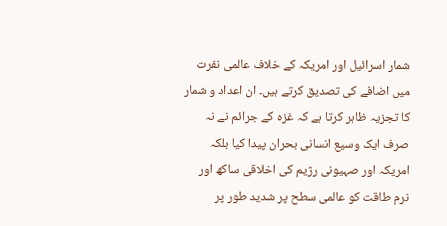شمار اسرائیل اور امریکہ کے خلاف عالمی نفرت میں اضافے کی تصدیق کرتے ہیں۔ ان اعداد و شمار کا تجزیہ ظاہر کرتا ہے کہ غزہ کے جرائم نے نہ صرف ایک وسیع انسانی بحران پیدا کیا بلکہ امریکہ اور صہیونی رژیم کی اخلاقی ساکھ اور نرم طاقت کو عالمی سطح پر شدید طور پر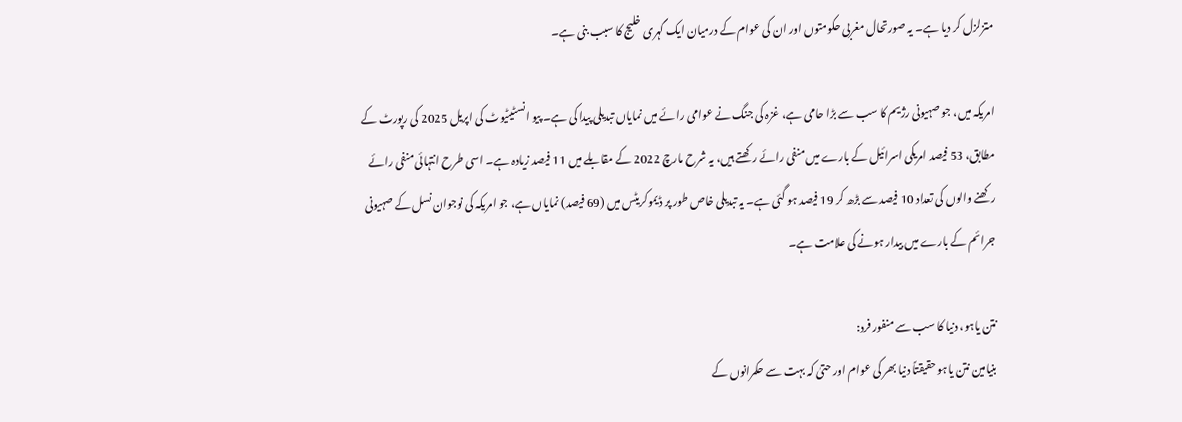متزلزل کر دیا ہے۔ یہ صورتحال مغربی حکومتوں اور ان کی عوام کے درمیان ایک گہری خلیج کا سبب بنی ہے۔

امریکہ میں، جو صہیونی رژیم کا سب سے بڑا حامی ہے، غزہ کی جنگ نے عوامی رائے میں نمایاں تبدیلی پیدا کی ہے۔ پیو انسٹیٹیوٹ کی اپریل 2025 کی رپورٹ کے مطابق، 53 فیصد امریکی اسرائیل کے بارے میں منفی رائے رکھتے ہیں، یہ شرح مارچ 2022 کے مقابلے میں 11 فیصد زیادہ ہے۔ اسی طرح انتہائی منفی رائے رکھنے والوں کی تعداد 10 فیصد سے بڑھ کر 19 فیصد ہو گئی ہے۔ یہ تبدیلی خاص طور پر ڈیموکریٹس میں (69 فیصد) نمایاں ہے، جو امریکہ کی نوجوان نسل کے صہیونی جرائم کے بارے میں بیدار ہونے کی علامت ہے۔

نتن یاہو، دنیا کا سب سے منفور فرد:
بنیامین نتن یاہو حقیقتاً دنیا بھر کی عوام اور حتیٰ کہ بہت سے حکمرانوں کے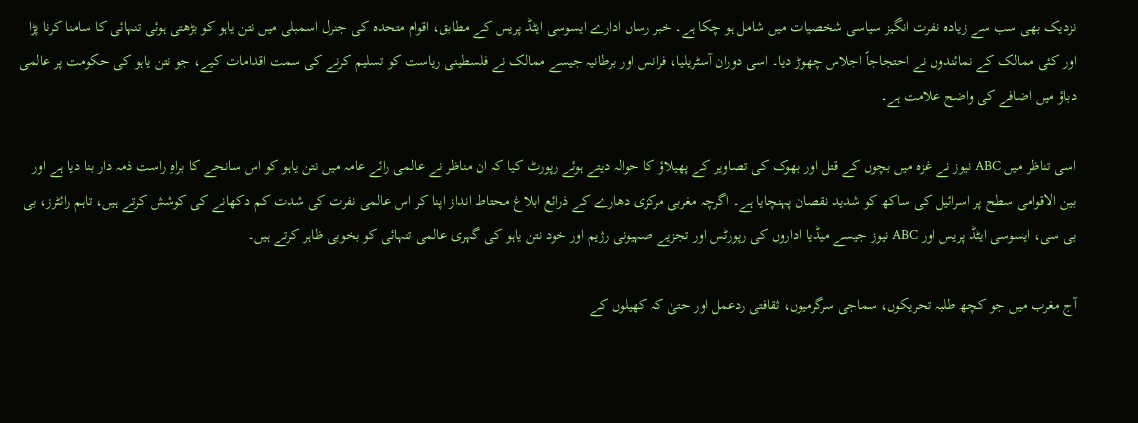نزدیک بھی سب سے زیادہ نفرت انگیز سیاسی شخصیات میں شامل ہو چکا ہے۔ خبر رساں ادارے ایسوسی ایٹڈ پریس کے مطابق، اقوام متحدہ کی جنرل اسمبلی میں نتن یاہو کو بڑھتی ہوئی تنہائی کا سامنا کرنا پڑا اور کئی ممالک کے نمائندوں نے احتجاجاً اجلاس چھوڑ دیا۔ اسی دوران آسٹریلیا، فرانس اور برطانیہ جیسے ممالک نے فلسطینی ریاست کو تسلیم کرنے کی سمت اقدامات کیے، جو نتن یاہو کی حکومت پر عالمی دباؤ میں اضافے کی واضح علامت ہے۔

اسی تناظر میں ABC نیوز نے غزہ میں بچوں کے قتل اور بھوک کی تصاویر کے پھیلاؤ کا حوالہ دیتے ہوئے رپورٹ کیا کہ ان مناظر نے عالمی رائے عامہ میں نتن یاہو کو اس سانحے کا براہِ راست ذمہ دار بنا دیا ہے اور بین الاقوامی سطح پر اسرائیل کی ساکھ کو شدید نقصان پہنچایا ہے۔ اگرچہ مغربی مرکزی دھارے کے ذرائع ابلاغ محتاط انداز اپنا کر اس عالمی نفرت کی شدت کم دکھانے کی کوشش کرتے ہیں، تاہم رائٹرز، بی بی سی، ایسوسی ایٹڈ پریس اور ABC نیوز جیسے میڈیا اداروں کی رپورٹس اور تجزیے صہیونی رژیم اور خود نتن یاہو کی گہری عالمی تنہائی کو بخوبی ظاہر کرتے ہیں۔

آج مغرب میں جو کچھ طلبہ تحریکوں، سماجی سرگرمیوں، ثقافتی ردعمل اور حتیٰ کہ کھیلوں کے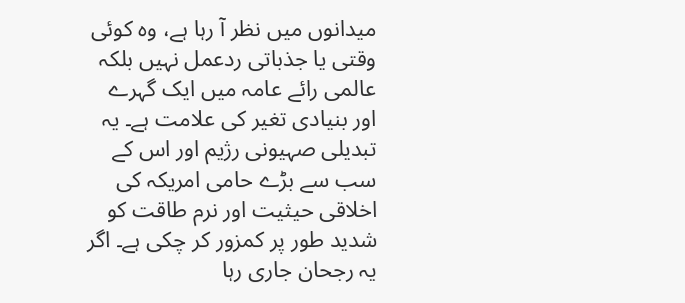میدانوں میں نظر آ رہا ہے، وہ کوئی وقتی یا جذباتی ردعمل نہیں بلکہ عالمی رائے عامہ میں ایک گہرے اور بنیادی تغیر کی علامت ہے۔ یہ تبدیلی صہیونی رژیم اور اس کے سب سے بڑے حامی امریکہ کی اخلاقی حیثیت اور نرم طاقت کو شدید طور پر کمزور کر چکی ہے۔ اگر یہ رجحان جاری رہا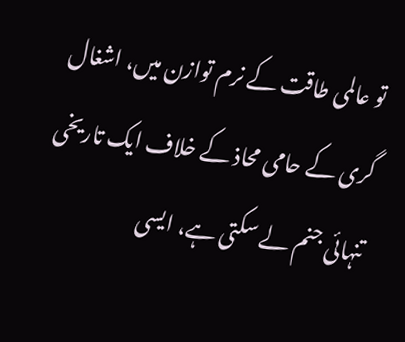تو عالمی طاقت کے نرم توازن میں، اشغال گری کے حامی محاذ کے خلاف ایک تاریخی تنہائی جنم لے سکتی ہے، ایسی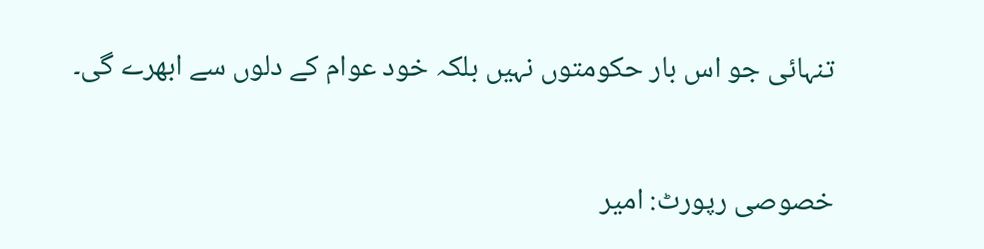تنہائی جو اس بار حکومتوں نہیں بلکہ خود عوام کے دلوں سے ابھرے گی۔


خصوصی رپورٹ: امیر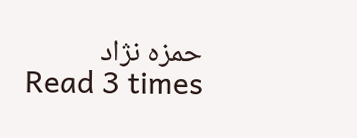حمزہ نژاد
Read 3 times